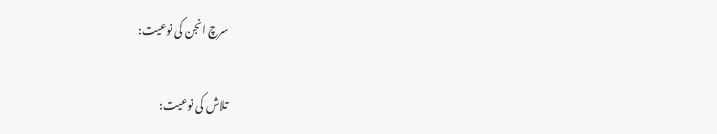سرچ انجن کی نوعیت:

تلاش کی نوعیت: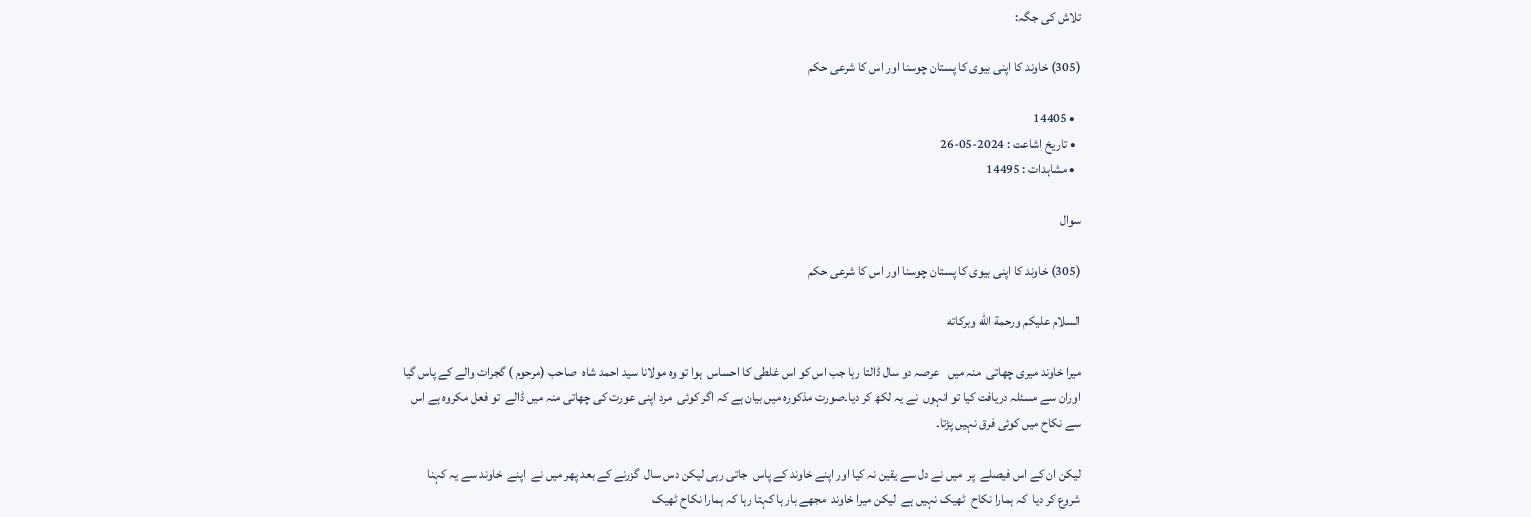تلاش کی جگہ:

(305) خاوند کا اپنی بیوی کا پستان چوسنا اور اس کا شرعی حکم

  • 14405
  • تاریخ اشاعت : 2024-05-26
  • مشاہدات : 14495

سوال

(305) خاوند کا اپنی بیوی کا پستان چوسنا اور اس کا شرعی حکم

السلام عليكم ورحمة الله وبركاته

میرا خاوند میری چھاتی  منہ میں   عرصہ دو سال ڈالتا رہا جب اس کو اس غلطی کا احساس  ہوا تو وہ مولانا سید احمد شاہ  صاحب (مرحوم ) گجرات والے کے پاس گیا اوران سے مسئلہ دریافت کیا تو انہوں  نے یہ لکھ کر دیا۔صورت مذکورہ میں بیان ہے کہ اگر کوئی  مرد اپنی عورت کی چھاتی منہ میں ڈالے  تو فعل مکروہ ہے اس سے نکاح میں کوئی فرق نہیں پڑتا۔

لیکن ان کے اس فیصلے  پر  میں نے دل سے یقین نہ کیا اور اپنے خاوند کے پاس  جاتی رہی لیکن دس سال  گزرنے کے بعد پھر میں نے  اپنے  خاوند سے یہ کہنا شروع کر دیا  کہ ہمارا نکاح  ٹھیک نہیں ہے  لیکن میرا خاوند  مجھے بار ہا کہتا رہا کہ ہمارا نکاح ٹھیک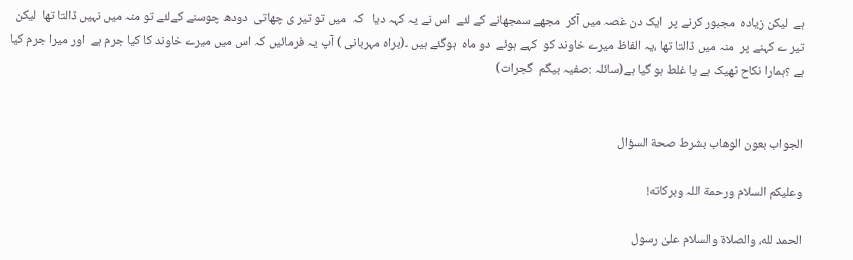ہے  لیکن زیادہ  مجبور کرنے پر  ایک دن غصہ میں آکر  مجھے سمجھانے کے لئے  اس نے یہ کہہ دیا   کہ  میں تو تیر ی چھاتی  دودھ چوسنے کےلئے تو منہ میں نہیں ڈالتا تھا  لیکن تیر ے کہنے پر  منہ میں ڈالتا تھا ،یہ الفاظ میرے خاوند کو  کہے ہوئے  دو ماہ  ہوگئے ہیں ۔(براہ مہربانی ) آپ یہ فرمائیں کہ اس میں میرے خاوند کا کیا جرم ہے  اور میرا جرم کیا ہے ؟ہمارا نکاح ٹھیک ہے یا غلط ہو گیا ہے(سائلہ :صفیہ بیگم  گجرات)


الجواب بعون الوهاب بشرط صحة السؤال

وعلیکم السلام ورحمة اللہ وبرکاته!

الحمد لله، والصلاة والسلام علىٰ رسول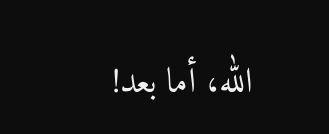الله، أما بعد!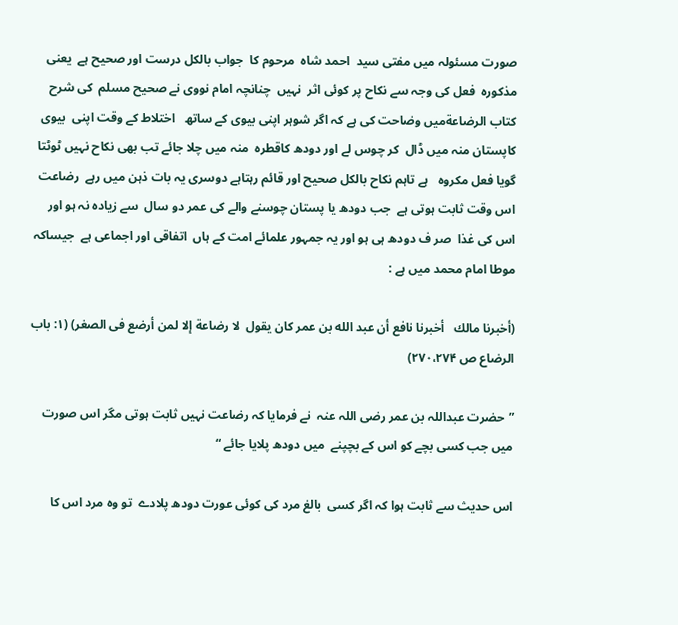صورت مسئولہ میں مفتی سید  احمد شاہ  مرحوم کا  جواب بالکل درست اور صحیح ہے  یعنی مذکورہ  فعل کی وجہ سے نکاح پر کوئی اثر  نہیں  چنانچہ امام نووی نے صحیح مسلم  کی شرح کتاب الرضاعةمیں وضاحت کی ہے کہ اگر شوہر اپنی بیوی کے ساتھ   اختلاط کے وقت اپنی  بیوی کاپستان منہ میں ڈال  کر چوس لے اور دودھ کاقطرہ  منہ میں چلا جائے تب بھی نکاح نہیں ٹوٹتا گویا فعل مکروہ   ہے تاہم نکاح بالکل صحیح اور قائم رہتاہے دوسری یہ بات ذہن میں رہے  رضاعت اس وقت ثابت ہوتی ہے  جب دودھ یا پستان چوسنے والے کی عمر دو سال  سے زیادہ نہ ہو اور اس کی غذا  صر ف دودھ ہی ہو اور یہ جمہور علمائے امت کے ہاں  اتفاقی اور اجماعی ہے  جیساکہ موطا امام محمد میں ہے :

(أخبرنا مالك   أخبرنا نافع أن عبد الله بن عمر كان يقول  لا رضاعة إلا لمن أرضع فى الصغر) (۱: باب الرضاع ص ۲۷۰،۲۷۴)

”حضرت عبداللہ بن عمر رضی اللہ عنہ  نے فرمایا کہ رضاعت نہیں ثابت ہوتی مگر اس صورت میں جب کسی بچے کو اس کے بچپنے  میں دودھ پلایا جائے “

اس حدیث سے ثابت ہوا کہ اگر کسی  بالغ مرد کی کوئی عورت دودھ پلادے  تو وہ مرد اس کا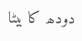دودھ کا بیٹا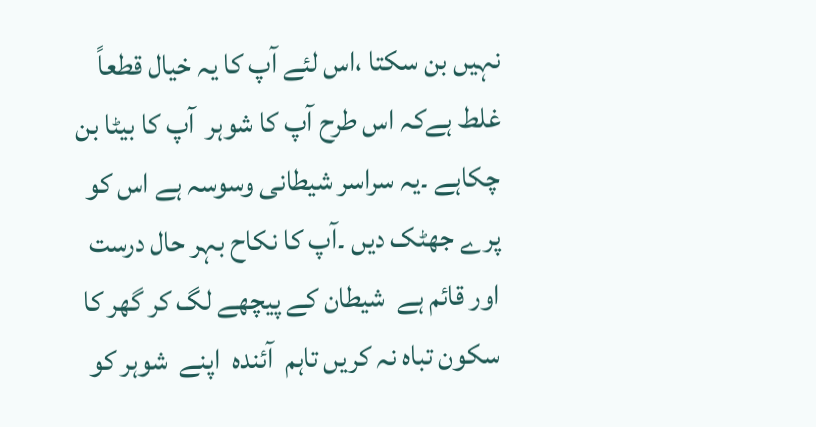نہیں بن سکتا ،اس لئے آپ کا یہ خیال قطعاً غلط ہےکہ اس طرح آپ کا شوہر  آپ کا بیٹا بن چکاہے ۔یہ سراسر شیطانی وسوسہ ہے اس کو پرے جھٹک دیں ۔آپ کا نکاح بہر حال درست اور قائم ہے  شیطان کے پیچھے لگ کر گھر کا  سکون تباہ نہ کریں تاہم  آئندہ  اپنے  شوہر کو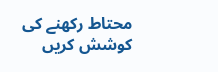محتاط رکھنے کی کوشش کریں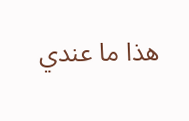ھذا ما عندي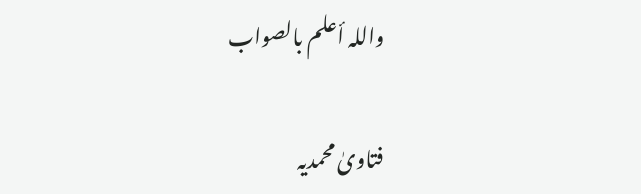واللہ أعلم بالصواب

فتاویٰ محمدیہ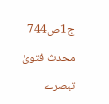ج1ص744

محدث فتویٰ

تبصرے